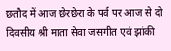छतौद में आज छेरछेरा के पर्व पर आज से दो दिवसीय श्री माता सेवा जसगीत एवं झांकी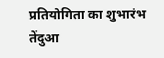प्रतियोगिता का शुभारंभ
तेंदुआ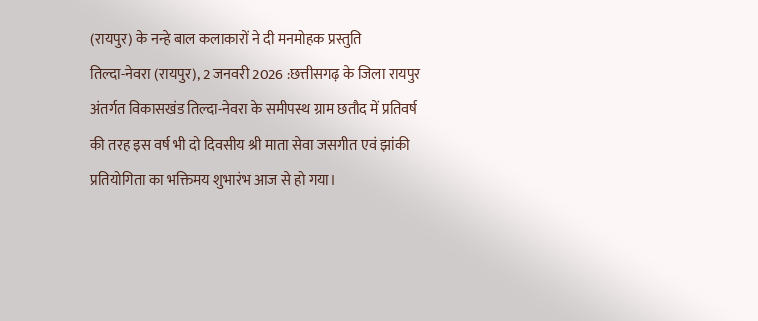(रायपुर) के नन्हे बाल कलाकारों ने दी मनमोहक प्रस्तुति
तिल्दा-नेवरा (रायपुर), 2 जनवरी 2026 :छत्तीसगढ़ के जिला रायपुर अंतर्गत विकासखंड तिल्दा-नेवरा के समीपस्थ ग्राम छतौद में प्रतिवर्ष की तरह इस वर्ष भी दो दिवसीय श्री माता सेवा जसगीत एवं झांकी प्रतियोगिता का भक्तिमय शुभारंभ आज से हो गया।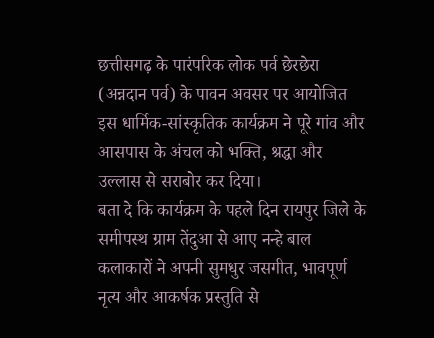छत्तीसगढ़ के पारंपरिक लोक पर्व छेरछेरा (अन्नदान पर्व) के पावन अवसर पर आयोजित इस धार्मिक-सांस्कृतिक कार्यक्रम ने पूरे गांव और आसपास के अंचल को भक्ति, श्रद्धा और उल्लास से सराबोर कर दिया।
बता दे कि कार्यक्रम के पहले दिन रायपुर जिले के समीपस्थ ग्राम तेंदुआ से आए नन्हे बाल कलाकारों ने अपनी सुमधुर जसगीत, भावपूर्ण नृत्य और आकर्षक प्रस्तुति से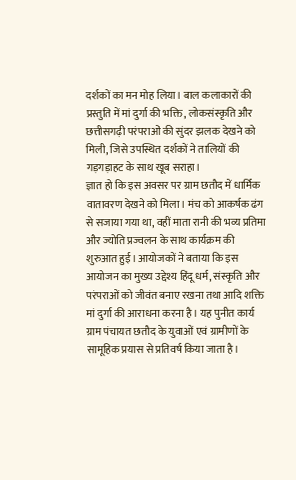दर्शकों का मन मोह लिया। बाल कलाकारों की प्रस्तुति में मां दुर्गा की भक्ति, लोकसंस्कृति और छत्तीसगढ़ी परंपराओं की सुंदर झलक देखने को मिली, जिसे उपस्थित दर्शकों ने तालियों की गड़गड़ाहट के साथ खूब सराहा।
ज्ञात हो कि इस अवसर पर ग्राम छतौद में धार्मिक वातावरण देखने को मिला। मंच को आकर्षक ढंग से सजाया गया था, वहीं माता रानी की भव्य प्रतिमा और ज्योति प्रज्वलन के साथ कार्यक्रम की शुरुआत हुई। आयोजकों ने बताया कि इस आयोजन का मुख्य उद्देश्य हिंदू धर्म, संस्कृति और परंपराओं को जीवंत बनाए रखना तथा आदि शक्ति मां दुर्गा की आराधना करना है। यह पुनीत कार्य ग्राम पंचायत छतौद के युवाओं एवं ग्रामीणों के सामूहिक प्रयास से प्रतिवर्ष किया जाता है।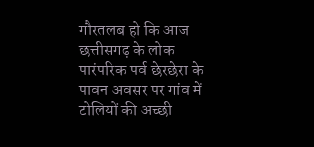गौरतलब हो कि आज छत्तीसगढ़ के लोक पारंपरिक पर्व छेरछेरा के पावन अवसर पर गांव में टोलियों की अच्छी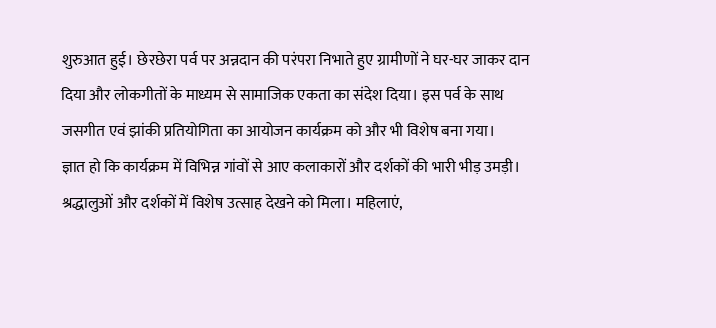शुरुआत हुई। छेरछेरा पर्व पर अन्नदान की परंपरा निभाते हुए ग्रामीणों ने घर-घर जाकर दान दिया और लोकगीतों के माध्यम से सामाजिक एकता का संदेश दिया। इस पर्व के साथ जसगीत एवं झांकी प्रतियोगिता का आयोजन कार्यक्रम को और भी विशेष बना गया।
ज्ञात हो कि कार्यक्रम में विभिन्न गांवों से आए कलाकारों और दर्शकों की भारी भीड़ उमड़ी। श्रद्धालुओं और दर्शकों में विशेष उत्साह देखने को मिला। महिलाएं,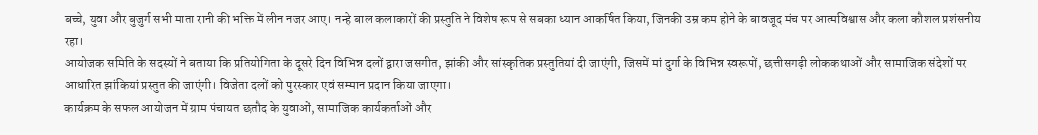बच्चे, युवा और बुजुर्ग सभी माता रानी की भक्ति में लीन नजर आए। नन्हे बाल कलाकारों की प्रस्तुति ने विशेष रूप से सबका ध्यान आकर्षित किया, जिनकी उम्र कम होने के बावजूद मंच पर आत्मविश्वास और कला कौशल प्रशंसनीय रहा।
आयोजक समिति के सदस्यों ने बताया कि प्रतियोगिता के दूसरे दिन विभिन्न दलों द्वारा जसगीत, झांकी और सांस्कृतिक प्रस्तुतियां दी जाएंगी, जिसमें मां दुर्गा के विभिन्न स्वरूपों, छत्तीसगढ़ी लोककथाओं और सामाजिक संदेशों पर आधारित झांकियां प्रस्तुत की जाएंगी। विजेता दलों को पुरस्कार एवं सम्मान प्रदान किया जाएगा।
कार्यक्रम के सफल आयोजन में ग्राम पंचायत छतौद के युवाओं, सामाजिक कार्यकर्ताओं और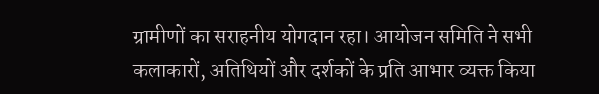ग्रामीणों का सराहनीय योगदान रहा। आयोजन समिति ने सभी कलाकारों, अतिथियों और दर्शकों के प्रति आभार व्यक्त किया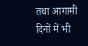तथा आगामी दिनों में भी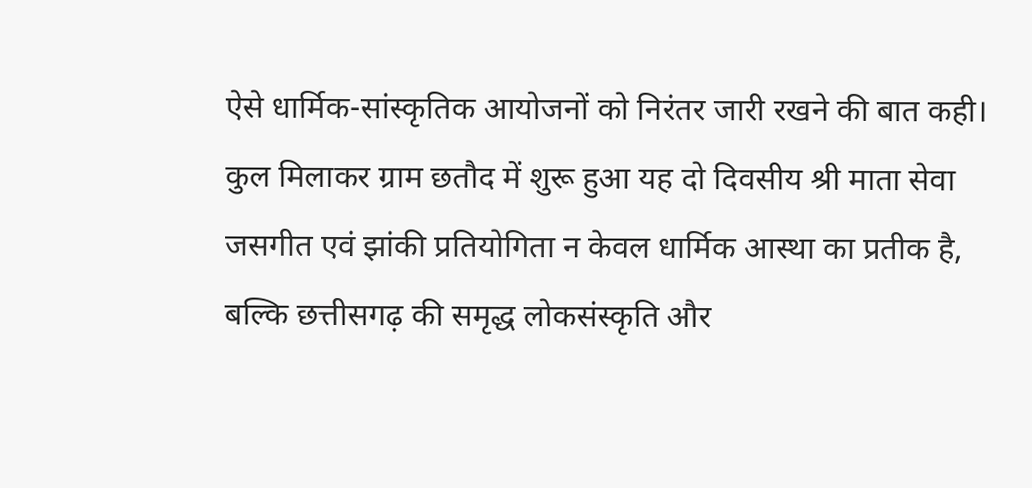ऐसे धार्मिक-सांस्कृतिक आयोजनों को निरंतर जारी रखने की बात कही।
कुल मिलाकर ग्राम छतौद में शुरू हुआ यह दो दिवसीय श्री माता सेवा जसगीत एवं झांकी प्रतियोगिता न केवल धार्मिक आस्था का प्रतीक है, बल्कि छत्तीसगढ़ की समृद्ध लोकसंस्कृति और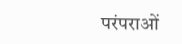परंपराओं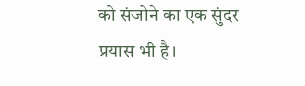को संजोने का एक सुंदर प्रयास भी है।